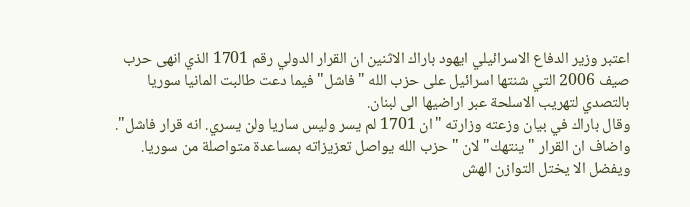اعتبر وزير الدفاع الاسرائيلي ايهود باراك الاثنين ان القرار الدولي رقم 1701 الذي انهى حرب صيف 2006 التي شنتها اسرائيل على حزب الله "فاشل" فيما دعت طالبت المانيا سوريا بالتصدي لتهريب الاسلحة عبر اراضيها الى لبنان.
وقال باراك في بيان وزعته وزارته "ان 1701 لم يسر وليس ساريا ولن يسري. انه قرار فاشل".
واضاف ان القرار "ينتهك" لان "حزب الله يواصل تعزيزاته بمساعدة متواصلة من سوريا. ويفضل الا يختل التوازن الهش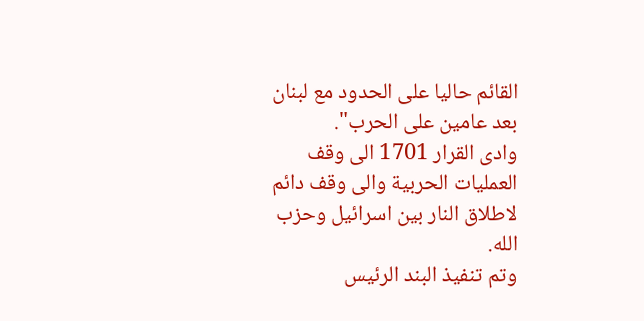القائم حاليا على الحدود مع لبنان بعد عامين على الحرب".
وادى القرار 1701 الى وقف العمليات الحربية والى وقف دائم لاطلاق النار بين اسرائيل وحزب الله.
وتم تنفيذ البند الرئيس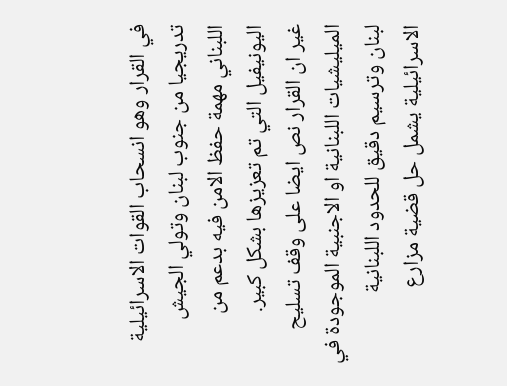في القرار وهو انسحاب القوات الاسرائيلية تدريجيا من جنوب لبنان وتولي الجيش اللبناني مهمة حفظ الامن فيه بدعم من اليونيفيل التي تم تعزيزها بشكل كبير.
غير ان القرار نص ايضا على وقف تسليح الميليشيات اللبنانية او الاجنبية الموجودة في لبنان وترسيم دقيق للحدود اللبنانية الاسرائيلية يشمل حل قضية مزارع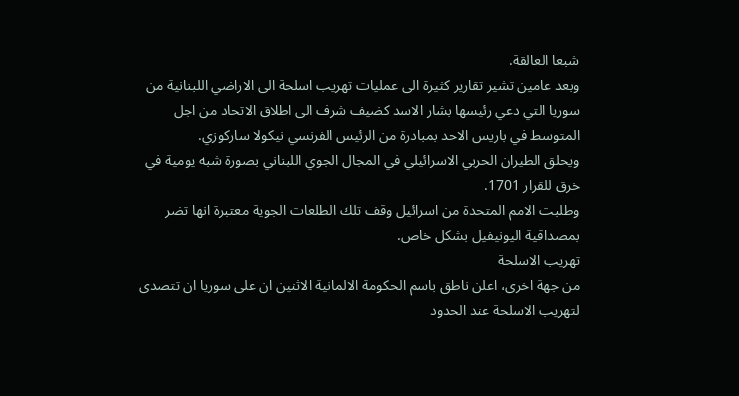شبعا العالقة.
وبعد عامين تشير تقارير كثيرة الى عمليات تهريب اسلحة الى الاراضي اللبنانية من سوريا التي دعي رئيسها بشار الاسد كضيف شرف الى اطلاق الاتحاد من اجل المتوسط في باريس الاحد بمبادرة من الرئيس الفرنسي نيكولا ساركوزي.
ويحلق الطيران الحربي الاسرائيلي في المجال الجوي اللبناني بصورة شبه يومية في خرق للقرار 1701.
وطلبت الامم المتحدة من اسرائيل وقف تلك الطلعات الجوية معتبرة انها تضر بمصداقية اليونيفيل بشكل خاص.
تهريب الاسلحة
من جهة اخرى، اعلن ناطق باسم الحكومة الالمانية الاثنين ان على سوريا ان تتصدى لتهريب الاسلحة عند الحدود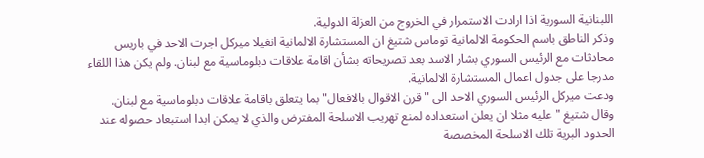اللبنانية السورية اذا ارادت الاستمرار في الخروج من العزلة الدولية.
وذكر الناطق باسم الحكومة الالمانية توماس شتيغ ان المستشارة الالمانية انغيلا ميركل اجرت الاحد في باريس محادثات مع الرئيس السوري بشار الاسد بعد تصريحاته بشأن اقامة علاقات دبلوماسية مع لبنان. ولم يكن هذا اللقاء مدرجا على جدول اعمال المستشارة الالمانية.
ودعت ميركل الرئيس السوري الاحد الى "قرن الاقوال بالافعال" بما يتعلق باقامة علاقات دبلوماسية مع لبنان.
وقال شتيغ "عليه مثلا ان يعلن استعداده لمنع تهريب الاسلحة المفترض والذي لا يمكن ابدا استبعاد حصوله عند الحدود البرية تلك الاسلحة المخصصة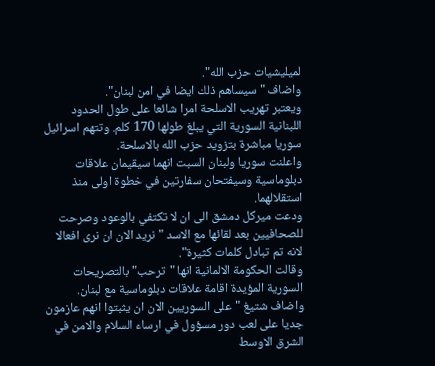لميليشيات حزب الله".
واضاف "سيساهم ذلك ايضا في امن لبنان".
ويعتبر تهريب الاسلحة امرا شائعا على طول الحدود اللبنانية السورية التي يبلغ طولها 170 كلم. وتتهم اسرائيل سوريا مباشرة بتزويد حزب الله بالاسلحة.
واعلنت سوريا ولبنان السبت انهما سيقيمان علاقات دبلوماسية وسيفتحان سفارتين في خطوة اولى منذ استقلالهما.
ودعت ميركل دمشق الى ان لا تكتفي بالوعود وصرحت للصحافيين بعد لقائها مع الاسد "نريد الان ان نرى افعالا لانه تم تبادل كلمات كثيرة".
وقالت الحكومة الالمانية انها "ترحب" بالتصريحات السورية المؤيدة اقامة علاقات دبلوماسية مع لبنان.
واضاف شتيغ "على السوريين الان ان يثبتوا انهم عازمون جديا على لعب دور مسؤول في ارساء السلام والامن في الشرق الاوسط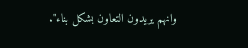وانهم يريدون التعاون بشكل بناء".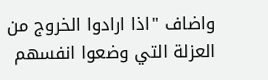واضاف "اذا ارادوا الخروج من العزلة التي وضعوا انفسهم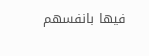فيها بانفسهم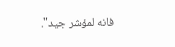فانه لمؤشر جيد".